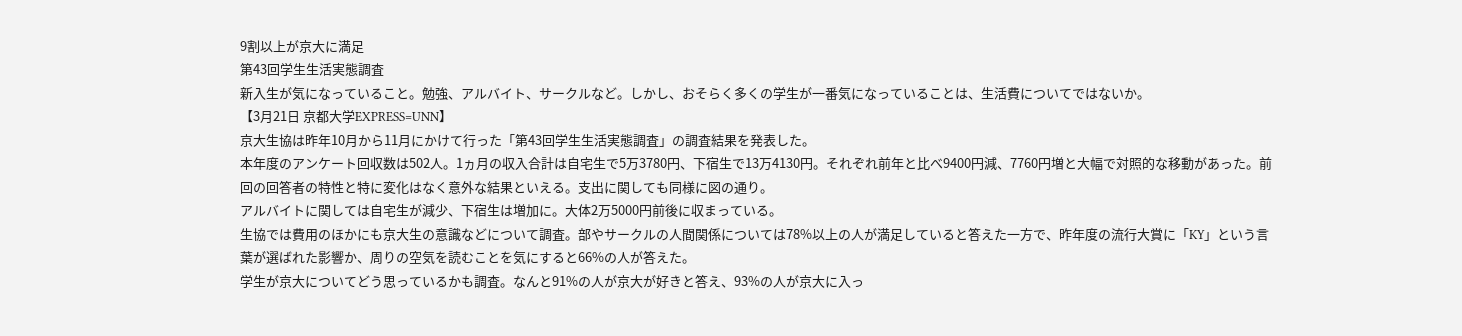9割以上が京大に満足
第43回学生生活実態調査
新入生が気になっていること。勉強、アルバイト、サークルなど。しかし、おそらく多くの学生が一番気になっていることは、生活費についてではないか。
【3月21日 京都大学EXPRESS=UNN】
京大生協は昨年10月から11月にかけて行った「第43回学生生活実態調査」の調査結果を発表した。
本年度のアンケート回収数は502人。1ヵ月の収入合計は自宅生で5万3780円、下宿生で13万4130円。それぞれ前年と比べ9400円減、7760円増と大幅で対照的な移動があった。前回の回答者の特性と特に変化はなく意外な結果といえる。支出に関しても同様に図の通り。
アルバイトに関しては自宅生が減少、下宿生は増加に。大体2万5000円前後に収まっている。
生協では費用のほかにも京大生の意識などについて調査。部やサークルの人間関係については78%以上の人が満足していると答えた一方で、昨年度の流行大賞に「KY」という言葉が選ばれた影響か、周りの空気を読むことを気にすると66%の人が答えた。
学生が京大についてどう思っているかも調査。なんと91%の人が京大が好きと答え、93%の人が京大に入っ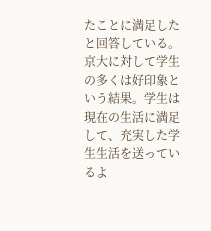たことに満足したと回答している。京大に対して学生の多くは好印象という結果。学生は現在の生活に満足して、充実した学生生活を送っているよ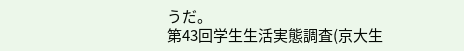うだ。
第43回学生生活実態調査(京大生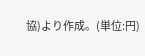協)より作成。(単位:円)